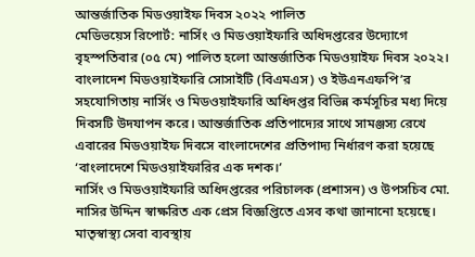আন্তর্জাতিক মিডওয়াইফ দিবস ২০২২ পালিত
মেডিভয়েস রিপোর্ট: নার্সিং ও মিডওয়াইফারি অধিদপ্তরের উদ্যোগে বৃহস্পতিবার (০৫ মে) পালিত হলো আন্তর্জাতিক মিডওয়াইফ দিবস ২০২২। বাংলাদেশ মিডওয়াইফারি সোসাইটি (বিএমএস) ও ইউএনএফপি’র সহযোগিতায় নার্সিং ও মিডওয়াইফারি অধিদপ্তর বিভিন্ন কর্মসূচির মধ্য দিয়ে দিবসটি উদযাপন করে। আন্তর্জাতিক প্রতিপাদ্যের সাথে সামঞ্জস্য রেখে এবারের মিডওয়াইফ দিবসে বাংলাদেশের প্রতিপাদ্য নির্ধারণ করা হয়েছে ‘বাংলাদেশে মিডওয়াইফারির এক দশক।’
নার্সিং ও মিডওয়াইফারি অধিদপ্তরের পরিচালক (প্রশাসন) ও উপসচিব মো. নাসির উদ্দিন স্বাক্ষরিত এক প্রেস বিজ্ঞপ্তিতে এসব কথা জানানো হয়েছে।
মাতৃস্বাস্থ্য সেবা ব্যবস্থায়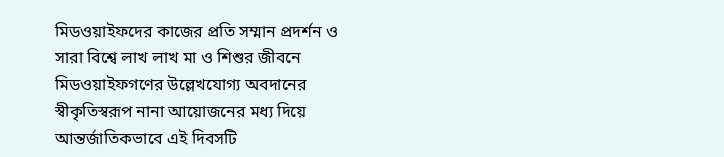মিডওয়াইফদের কাজের প্রতি সম্মান প্রদর্শন ও সারা বিশ্বে লাখ লাখ মা ও শিশুর জীবনে মিডওয়াইফগণের উল্লেখযোগ্য অবদানের স্বীকৃতিস্বরূপ নানা আয়োজনের মধ্য দিয়ে আন্তর্জাতিকভাবে এই দিবসটি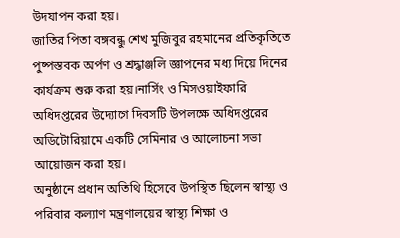উদযাপন করা হয়।
জাতির পিতা বঙ্গবন্ধু শেখ মুজিবুর রহমানের প্রতিকৃতিতে পুষ্পস্তবক অর্পণ ও শ্রদ্ধাঞ্জলি জ্ঞাপনের মধ্য দিয়ে দিনের কার্যক্রম শুরু করা হয়।নার্সিং ও মিসওয়াইফারি অধিদপ্তরের উদ্যোগে দিবসটি উপলক্ষে অধিদপ্তরের অডিটোরিয়ামে একটি সেমিনার ও আলোচনা সভা আয়োজন করা হয়।
অনুষ্ঠানে প্রধান অতিথি হিসেবে উপস্থিত ছিলেন স্বাস্থ্য ও পরিবার কল্যাণ মন্ত্রণালয়ের স্বাস্থ্য শিক্ষা ও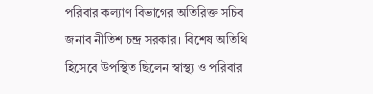পরিবার কল্যাণ বিভাগের অতিরিক্ত সচিব জনাব নীতিশ চন্দ্র সরকার। বিশেষ অতিথি হিসেবে উপস্থিত ছিলেন স্বাস্থ্য ও পরিবার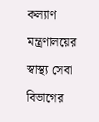কল্যাণ মন্ত্রণালয়ের স্বাস্থ্য সেবা বিভাগের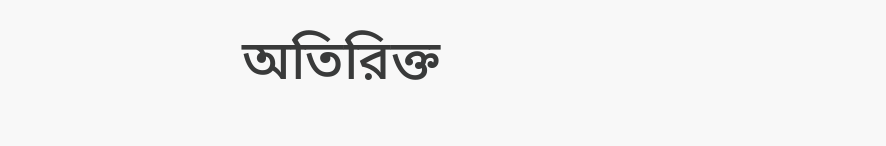অতিরিক্ত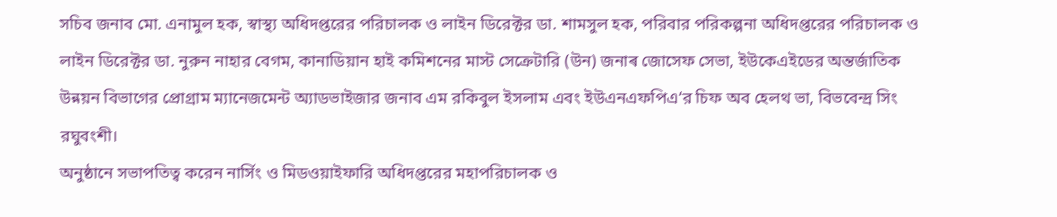সচিব জনাব মো. এনামুল হক, স্বাস্থ্য অধিদপ্তরের পরিচালক ও লাইন ডিরেক্টর ডা. শামসুল হক, পরিবার পরিকল্পনা অধিদপ্তরের পরিচালক ও লাইন ডিরেক্টর ডা. নুরুন নাহার বেগম, কানাডিয়ান হাই কমিশনের মাস্ট সেক্রেটারি (উন) জনাৰ জোসেফ সেভা, ইউকেএইডের অন্তর্জাতিক উন্নয়ন বিভাগের প্রোগ্রাম ম্যানেজমেন্ট অ্যাডভাইজার জনাব এম রকিবুল ইসলাম এবং ইউএনএফপিএ‘র চিফ অব হেলথ ভা, বিভবেন্দ্র সিং রঘুবংশী।
অনুষ্ঠানে সভাপতিত্ব করেন নার্সিং ও মিডওয়াইফারি অধিদপ্তরের মহাপরিচালক ও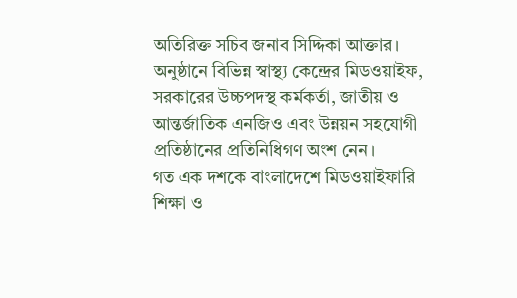অতিরিক্ত সচিব জনাব সিদ্দিকা আক্তার। অনুষ্ঠানে বিভিন্ন স্বাস্থ্য কেন্দ্রের মিডওয়াইফ, সরকারের উচ্চপদস্থ কর্মকর্তা, জাতীয় ও আন্তর্জাতিক এনজিও এবং উন্নয়ন সহযোগী প্রতিষ্ঠানের প্রতিনিধিগণ অংশ নেন।
গত এক দশকে বাংলাদেশে মিডওয়াইফারি শিক্ষা ও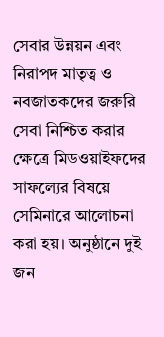সেবার উন্নয়ন এবং নিরাপদ মাতৃত্ব ও নবজাতকদের জরুরি সেবা নিশ্চিত করার ক্ষেত্রে মিডওয়াইফদের সাফল্যের বিষয়ে সেমিনারে আলোচনা করা হয়। অনুষ্ঠানে দুই জন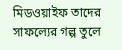মিডওয়াইফ তাদের সাফল্যের গল্প তুলে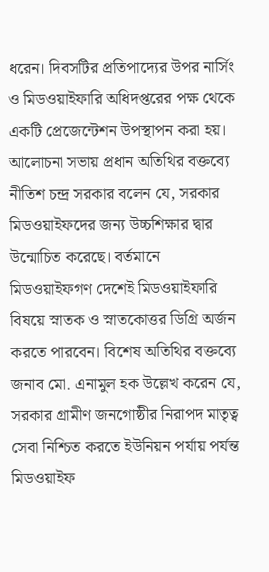ধরেন। দিবসটির প্রতিপাদ্যের উপর নার্সিং ও মিডওয়াইফারি অধিদপ্তরের পক্ষ থেকে একটি প্রেজেন্টেশন উপস্থাপন করা হয়।
আলোচনা সভায় প্রধান অতিথির বক্তব্যে নীতিশ চন্দ্র সরকার বলেন যে, সরকার মিডওয়াইফদের জন্য উচ্চশিক্ষার দ্বার উন্মোচিত করেছে। বর্তমানে মিডওয়াইফগণ দেশেই মিডওয়াইফারি বিষয়ে স্নাতক ও স্নাতকোত্তর ডিগ্রি অর্জন করতে পারবেন। বিশেষ অতিথির বক্তব্যে জনাব মো. এনামুল হক উল্লেখ করেন যে, সরকার গ্রামীণ জনগোষ্ঠীর নিরাপদ মাতৃত্ব সেবা নিশ্চিত করতে ইউনিয়ন পর্যায় পর্যন্ত মিডওয়াইফ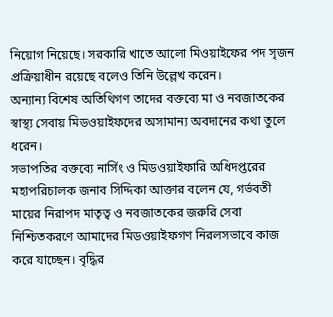নিয়োগ নিয়েছে। সরকারি খাতে আলো মিওয়াইফের পদ সৃজন প্রক্রিয়াধীন রয়েছে বলেও তিনি উল্লেখ করেন।
অন্যান্য বিশেষ অতিথিগণ তাদের বক্তব্যে মা ও নবজাতকের স্বাস্থ্য সেবায় মিডওয়াইফদের অসামান্য অবদানের কথা তুলে ধরেন।
সভাপতির বক্তব্যে নার্সিং ও মিডওয়াইফারি অধিদপ্তরের মহাপরিচালক জনাব সিদ্দিকা আক্তার বলেন যে, গর্ভবতী মায়ের নিরাপদ মাতৃত্ব ও নবজাতকের জরুরি সেবা নিশ্চিতকরণে আমাদের মিডওয়াইফগণ নিরলসভাবে কাজ করে যাচ্ছেন। বৃদ্ধির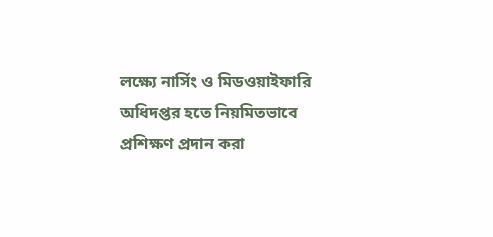লক্ষ্যে নার্সিং ও মিডওয়াইফারি অধিদপ্তর হতে নিয়মিতভাবে প্রশিক্ষণ প্রদান করা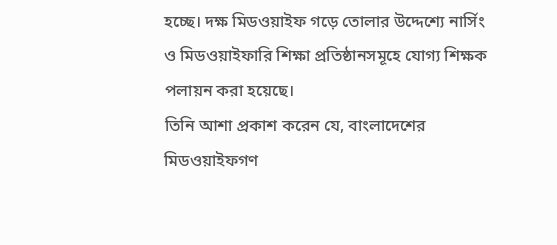হচ্ছে। দক্ষ মিডওয়াইফ গড়ে তোলার উদ্দেশ্যে নার্সিং ও মিডওয়াইফারি শিক্ষা প্রতিষ্ঠানসমূহে যোগ্য শিক্ষক পলায়ন করা হয়েছে।
তিনি আশা প্রকাশ করেন যে, বাংলাদেশের মিডওয়াইফগণ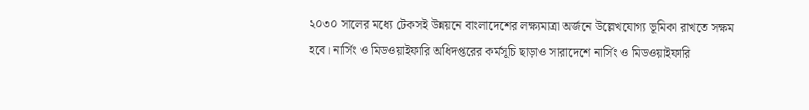২০৩০ সালের মধ্যে টেকসই উন্নয়নে বাংলাদেশের লক্ষ্যমাত্রা অর্জনে উল্লেখযোগ্য ভূমিকা রাখতে সক্ষম হবে। নার্সিং ও মিডওয়াইফারি অধিদপ্তরের কর্মসূচি ছাড়াও সারাদেশে নার্সিং ও মিডওয়াইফারি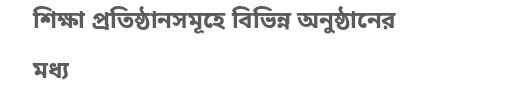শিক্ষা প্রতিষ্ঠানসমূহে বিভিন্ন অনুষ্ঠানের মধ্য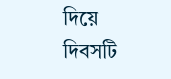দিয়ে দিবসটি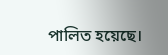পালিত হয়েছে।